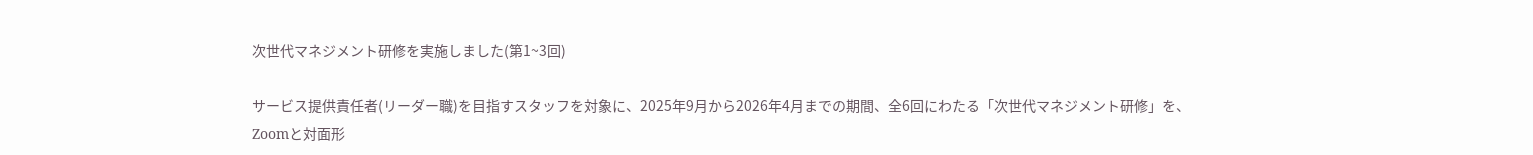次世代マネジメント研修を実施しました(第1~3回)

サービス提供責任者(リーダー職)を目指すスタッフを対象に、2025年9月から2026年4月までの期間、全6回にわたる「次世代マネジメント研修」を、Zoomと対面形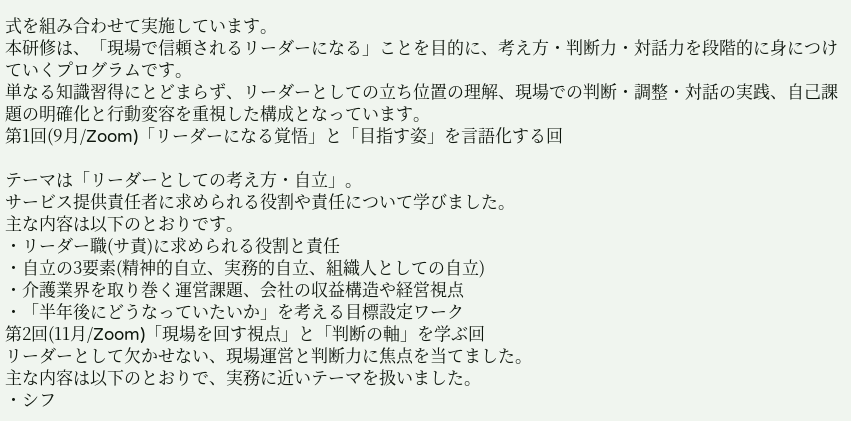式を組み合わせて実施しています。
本研修は、「現場で信頼されるリーダーになる」ことを目的に、考え方・判断力・対話力を段階的に身につけていくプログラムです。
単なる知識習得にとどまらず、リーダーとしての立ち位置の理解、現場での判断・調整・対話の実践、自己課題の明確化と行動変容を重視した構成となっています。
第1回(9月/Zoom)「リーダーになる覚悟」と「目指す姿」を言語化する回

テーマは「リーダーとしての考え方・自立」。
サービス提供責任者に求められる役割や責任について学びました。
主な内容は以下のとおりです。
・リーダー職(サ責)に求められる役割と責任
・自立の3要素(精神的自立、実務的自立、組織人としての自立)
・介護業界を取り巻く運営課題、会社の収益構造や経営視点
・「半年後にどうなっていたいか」を考える目標設定ワーク
第2回(11月/Zoom)「現場を回す視点」と「判断の軸」を学ぶ回
リーダーとして欠かせない、現場運営と判断力に焦点を当てました。
主な内容は以下のとおりで、実務に近いテーマを扱いました。
・シフ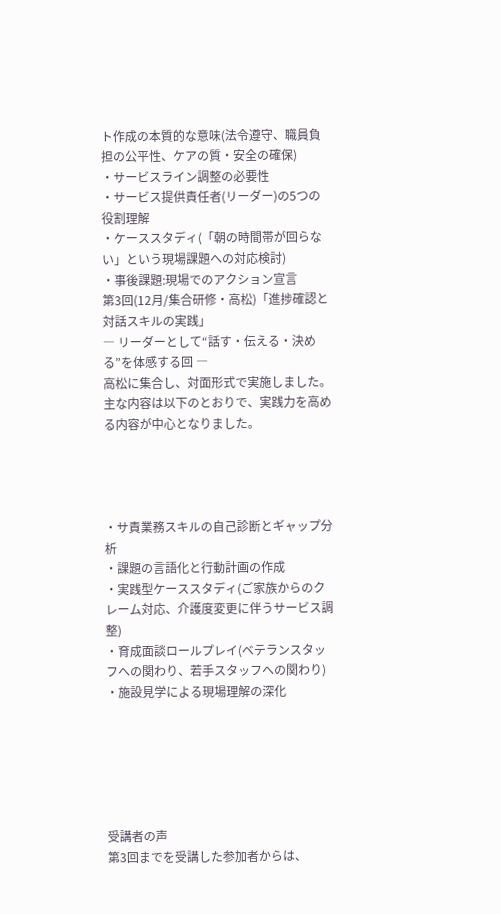ト作成の本質的な意味(法令遵守、職員負担の公平性、ケアの質・安全の確保)
・サービスライン調整の必要性
・サービス提供責任者(リーダー)の5つの役割理解
・ケーススタディ(「朝の時間帯が回らない」という現場課題への対応検討)
・事後課題:現場でのアクション宣言
第3回(12月/集合研修・高松)「進捗確認と対話スキルの実践」
― リーダーとして“話す・伝える・決める”を体感する回 ―
高松に集合し、対面形式で実施しました。
主な内容は以下のとおりで、実践力を高める内容が中心となりました。




・サ責業務スキルの自己診断とギャップ分析
・課題の言語化と行動計画の作成
・実践型ケーススタディ(ご家族からのクレーム対応、介護度変更に伴うサービス調整)
・育成面談ロールプレイ(ベテランスタッフへの関わり、若手スタッフへの関わり)
・施設見学による現場理解の深化






受講者の声
第3回までを受講した参加者からは、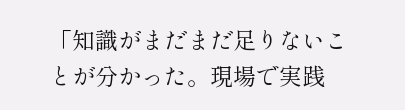「知識がまだまだ足りないことが分かった。現場で実践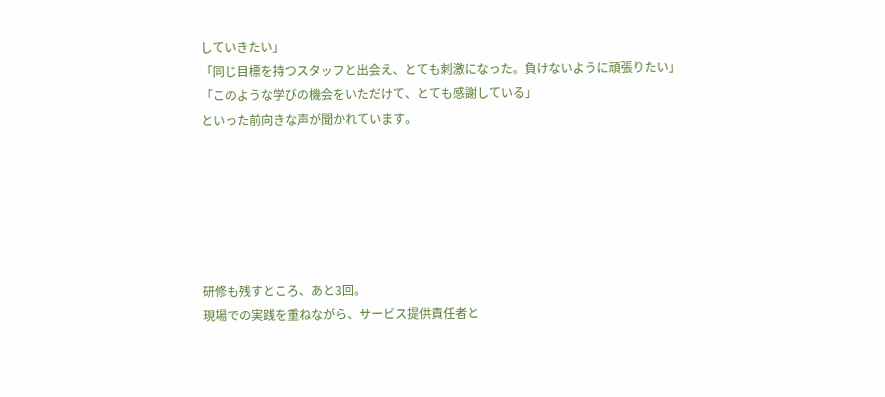していきたい」
「同じ目標を持つスタッフと出会え、とても刺激になった。負けないように頑張りたい」
「このような学びの機会をいただけて、とても感謝している」
といった前向きな声が聞かれています。






研修も残すところ、あと3回。
現場での実践を重ねながら、サービス提供責任者と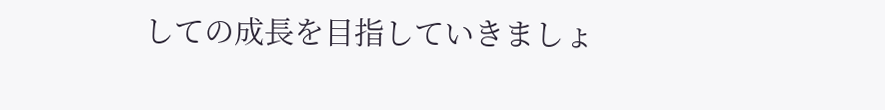しての成長を目指していきましょ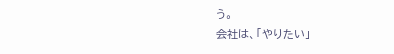う。
会社は、「やりたい」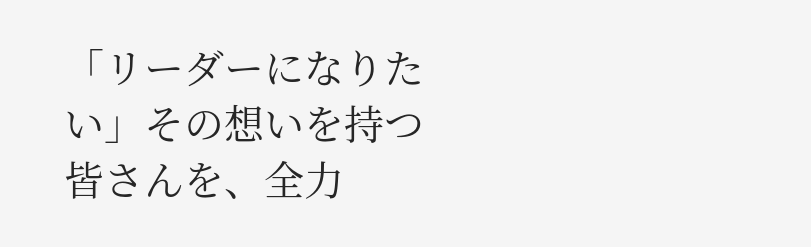「リーダーになりたい」その想いを持つ皆さんを、全力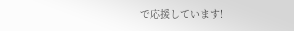で応援しています!